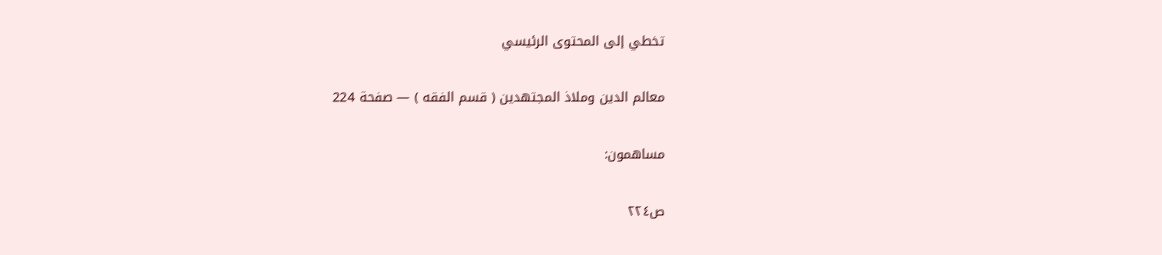تخطي إلى المحتوى الرئيسي

معالم الدين وملاذ المجتهدين ( قسم الفقه ) — صفحة 224

مساهمون:

ص٢٢٤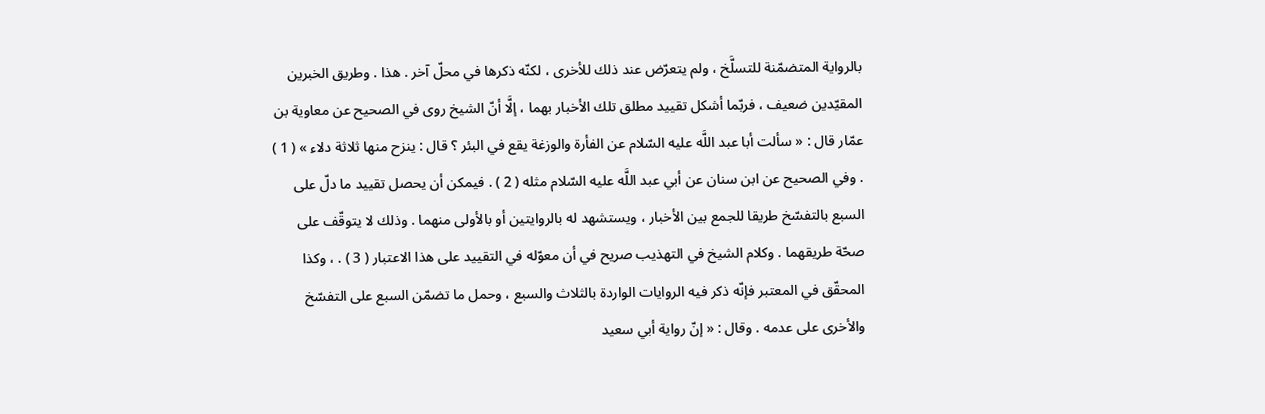بالرواية المتضمّنة للتسلَّخ ، ولم يتعرّض عند ذلك للأخرى ، لكنّه ذكرها في محلّ آخر . هذا . وطريق الخبرين المقيّدين ضعيف ، فربّما أشكل تقييد مطلق تلك الأخبار بهما ، إلَّا أنّ الشيخ روى في الصحيح عن معاوية بن عمّار قال : « سألت أبا عبد اللَّه عليه السّلام عن الفأرة والوزغة يقع في البئر ؟ قال : ينزح منها ثلاثة دلاء » ( 1 ) . وفي الصحيح عن ابن سنان عن أبي عبد اللَّه عليه السّلام مثله ( 2 ) . فيمكن أن يحصل تقييد ما دلّ على السبع بالتفسّخ طريقا للجمع بين الأخبار ، ويستشهد له بالروايتين أو بالأولى منهما . وذلك لا يتوقّف على صحّة طريقهما . وكلام الشيخ في التهذيب صريح في أن معوّله في التقييد على هذا الاعتبار ( 3 ) . ، وكذا المحقّق في المعتبر فإنّه ذكر فيه الروايات الواردة بالثلاث والسبع ، وحمل ما تضمّن السبع على التفسّخ والأخرى على عدمه . وقال : « إنّ رواية أبي سعيد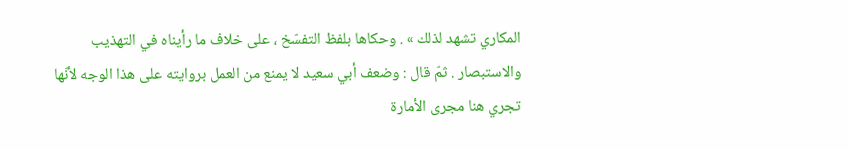المكاري تشهد لذلك » . وحكاها بلفظ التفسّخ ، على خلاف ما رأيناه في التهذيب والاستبصار . ثمّ قال : وضعف أبي سعيد لا يمنع من العمل بروايته على هذا الوجه لأنّها تجري هنا مجرى الأمارة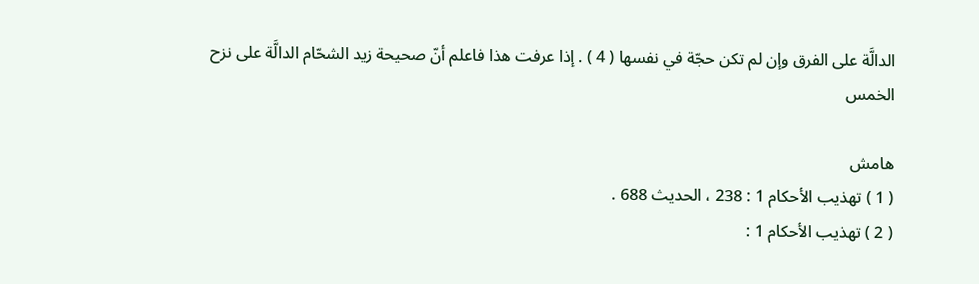الدالَّة على الفرق وإن لم تكن حجّة في نفسها ( 4 ) . إذا عرفت هذا فاعلم أنّ صحيحة زيد الشحّام الدالَّة على نزح الخمس

هامش
( 1 ) تهذيب الأحكام 1 : 238 ، الحديث 688 .
( 2 ) تهذيب الأحكام 1 :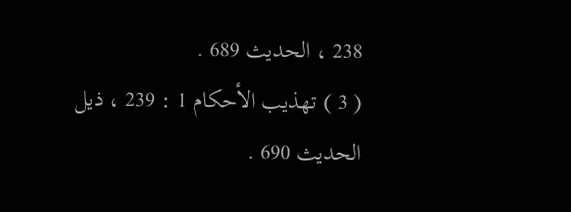238 ، الحديث 689 .
( 3 ) تهذيب الأحكام 1 : 239 ، ذيل الحديث 690 .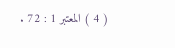( 4 ) المعتبر 1 : 72 .